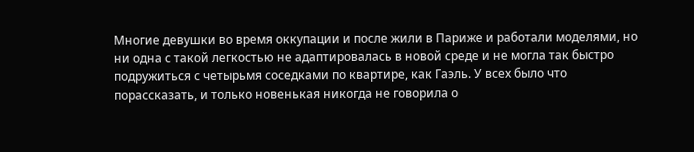Многие девушки во время оккупации и после жили в Париже и работали моделями, но ни одна с такой легкостью не адаптировалась в новой среде и не могла так быстро подружиться с четырьмя соседками по квартире, как Гаэль. У всех было что порассказать, и только новенькая никогда не говорила о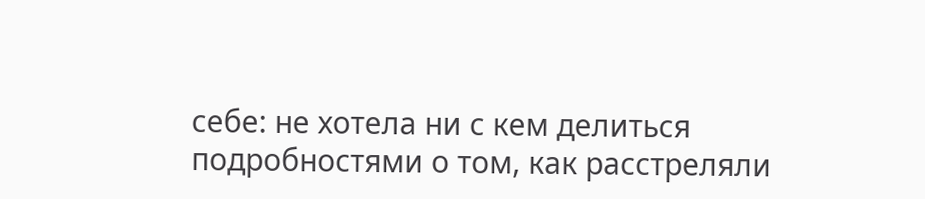себе: не хотела ни с кем делиться подробностями о том, как расстреляли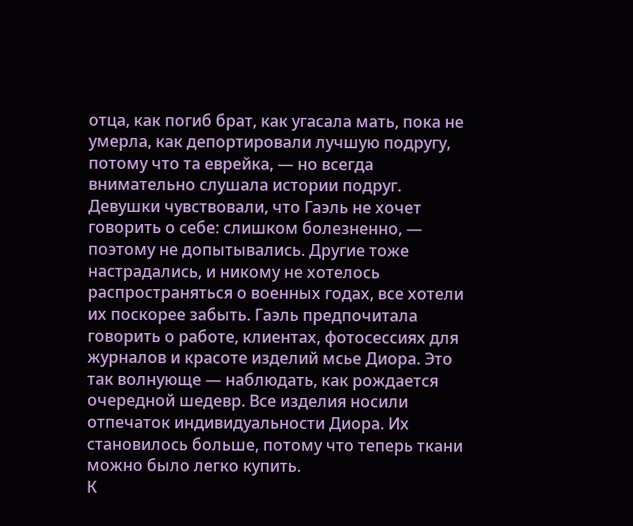отца, как погиб брат, как угасала мать, пока не умерла, как депортировали лучшую подругу, потому что та еврейка, — но всегда внимательно слушала истории подруг. Девушки чувствовали, что Гаэль не хочет говорить о себе: слишком болезненно, — поэтому не допытывались. Другие тоже настрадались, и никому не хотелось распространяться о военных годах, все хотели их поскорее забыть. Гаэль предпочитала говорить о работе, клиентах, фотосессиях для журналов и красоте изделий мсье Диора. Это так волнующе — наблюдать, как рождается очередной шедевр. Все изделия носили отпечаток индивидуальности Диора. Их становилось больше, потому что теперь ткани можно было легко купить.
К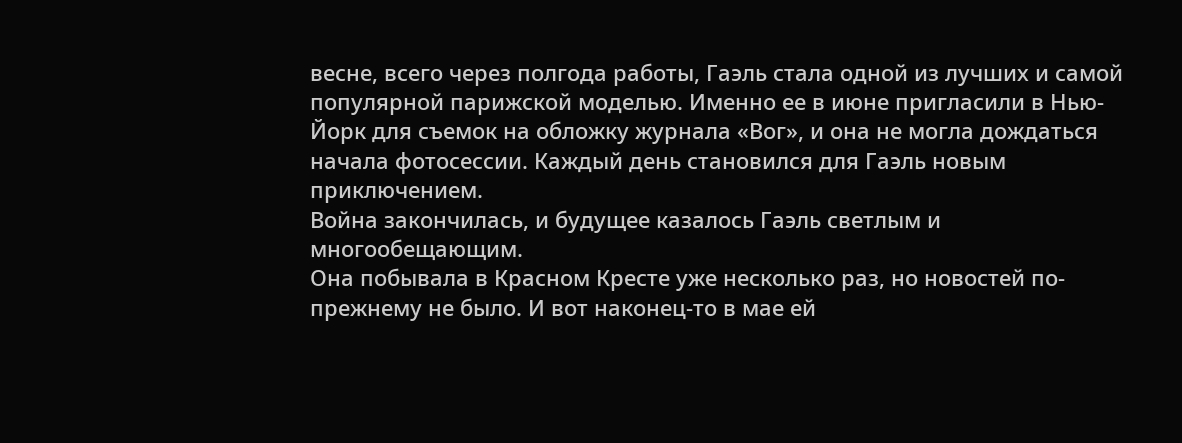весне, всего через полгода работы, Гаэль стала одной из лучших и самой популярной парижской моделью. Именно ее в июне пригласили в Нью-Йорк для съемок на обложку журнала «Вог», и она не могла дождаться начала фотосессии. Каждый день становился для Гаэль новым приключением.
Война закончилась, и будущее казалось Гаэль светлым и многообещающим.
Она побывала в Красном Кресте уже несколько раз, но новостей по-прежнему не было. И вот наконец-то в мае ей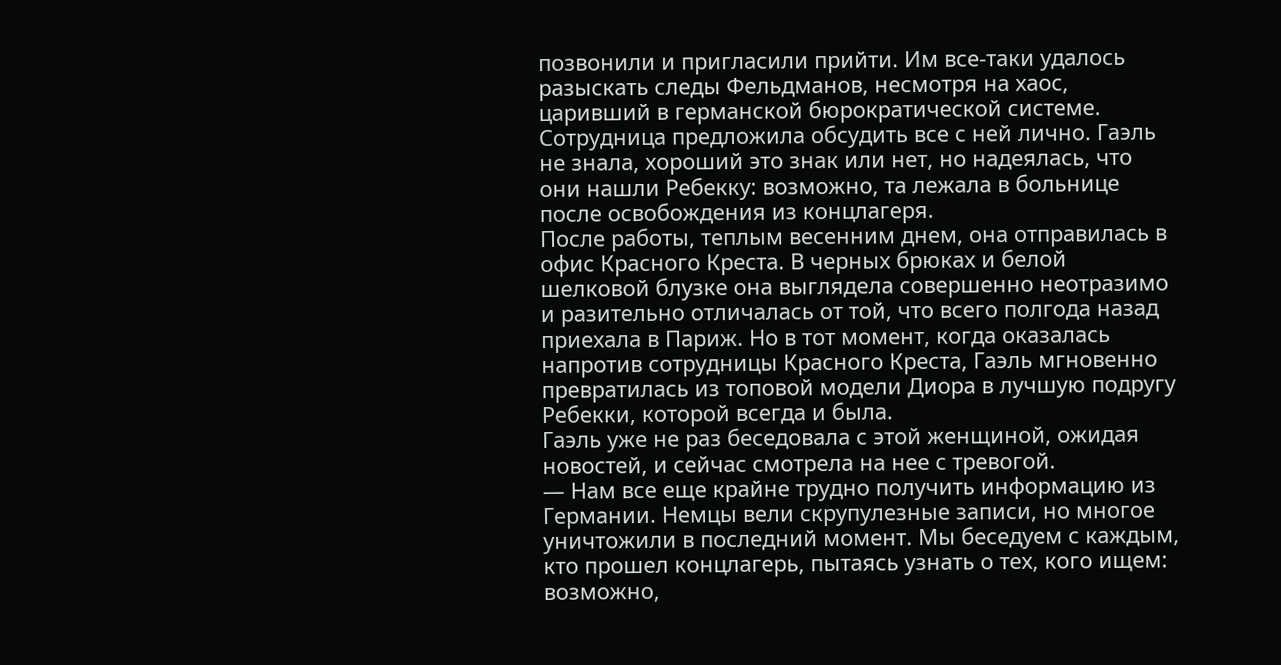позвонили и пригласили прийти. Им все-таки удалось разыскать следы Фельдманов, несмотря на хаос, царивший в германской бюрократической системе. Сотрудница предложила обсудить все с ней лично. Гаэль не знала, хороший это знак или нет, но надеялась, что они нашли Ребекку: возможно, та лежала в больнице после освобождения из концлагеря.
После работы, теплым весенним днем, она отправилась в офис Красного Креста. В черных брюках и белой шелковой блузке она выглядела совершенно неотразимо и разительно отличалась от той, что всего полгода назад приехала в Париж. Но в тот момент, когда оказалась напротив сотрудницы Красного Креста, Гаэль мгновенно превратилась из топовой модели Диора в лучшую подругу Ребекки, которой всегда и была.
Гаэль уже не раз беседовала с этой женщиной, ожидая новостей, и сейчас смотрела на нее с тревогой.
— Нам все еще крайне трудно получить информацию из Германии. Немцы вели скрупулезные записи, но многое уничтожили в последний момент. Мы беседуем с каждым, кто прошел концлагерь, пытаясь узнать о тех, кого ищем: возможно,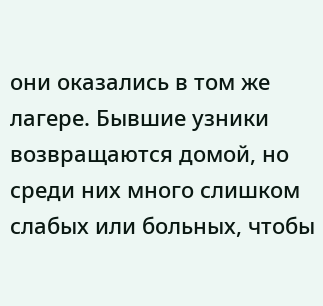они оказались в том же лагере. Бывшие узники возвращаются домой, но среди них много слишком слабых или больных, чтобы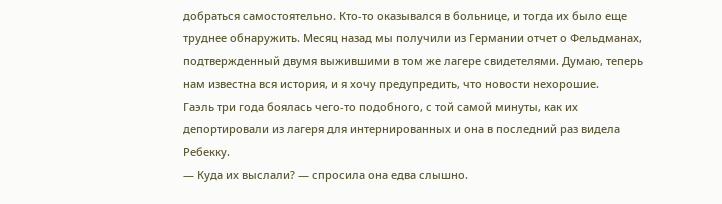добраться самостоятельно. Кто-то оказывался в больнице, и тогда их было еще труднее обнаружить. Месяц назад мы получили из Германии отчет о Фельдманах, подтвержденный двумя выжившими в том же лагере свидетелями. Думаю, теперь нам известна вся история, и я хочу предупредить, что новости нехорошие.
Гаэль три года боялась чего-то подобного, с той самой минуты, как их депортировали из лагеря для интернированных и она в последний раз видела Ребекку.
— Куда их выслали? — спросила она едва слышно.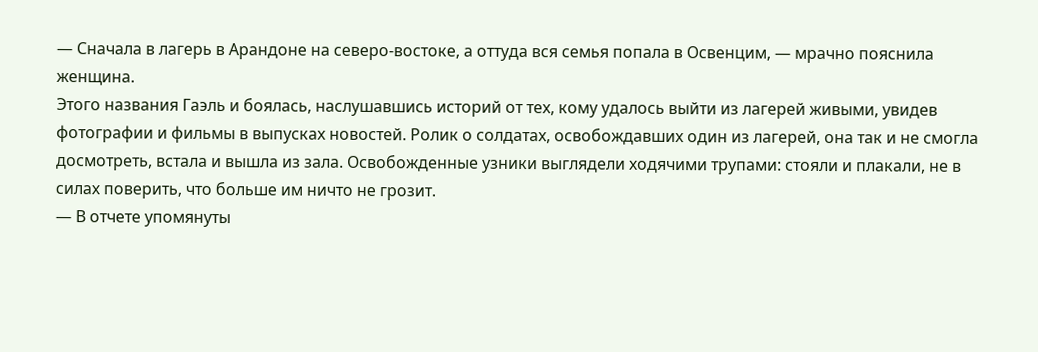— Сначала в лагерь в Арандоне на северо-востоке, а оттуда вся семья попала в Освенцим, — мрачно пояснила женщина.
Этого названия Гаэль и боялась, наслушавшись историй от тех, кому удалось выйти из лагерей живыми, увидев фотографии и фильмы в выпусках новостей. Ролик о солдатах, освобождавших один из лагерей, она так и не смогла досмотреть, встала и вышла из зала. Освобожденные узники выглядели ходячими трупами: стояли и плакали, не в силах поверить, что больше им ничто не грозит.
— В отчете упомянуты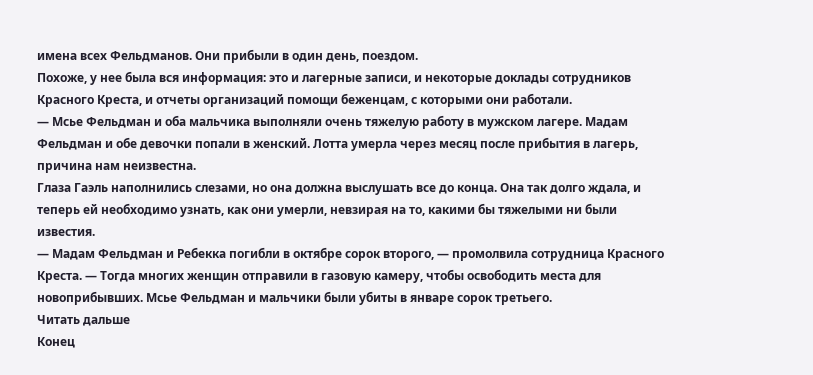имена всех Фельдманов. Они прибыли в один день, поездом.
Похоже, у нее была вся информация: это и лагерные записи, и некоторые доклады сотрудников Красного Креста, и отчеты организаций помощи беженцам, с которыми они работали.
— Мсье Фельдман и оба мальчика выполняли очень тяжелую работу в мужском лагере. Мадам Фельдман и обе девочки попали в женский. Лотта умерла через месяц после прибытия в лагерь, причина нам неизвестна.
Глаза Гаэль наполнились слезами, но она должна выслушать все до конца. Она так долго ждала, и теперь ей необходимо узнать, как они умерли, невзирая на то, какими бы тяжелыми ни были известия.
— Мадам Фельдман и Ребекка погибли в октябре сорок второго, — промолвила сотрудница Красного Креста. — Тогда многих женщин отправили в газовую камеру, чтобы освободить места для новоприбывших. Мсье Фельдман и мальчики были убиты в январе сорок третьего.
Читать дальше
Конец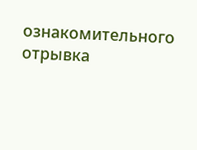ознакомительного отрывка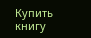Купить книгу